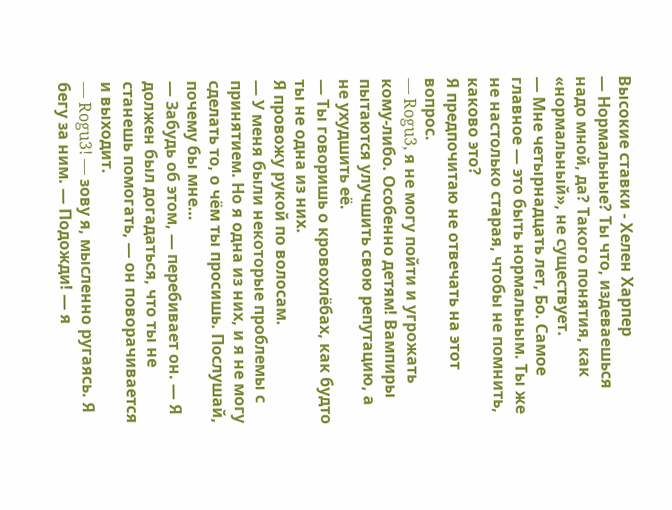Высокие ставки - Хелен Харпер
— Нормальные? Ты что, издеваешься надо мной, да? Такого понятия, как «нормальный», не существует.
— Мне четырнадцать лет, Бо. Самое главное — это быть нормальным. Ты же не настолько старая, чтобы не помнить, каково это?
Я предпочитаю не отвечать на этот вопрос.
— Rogu3, я не могу пойти и угрожать кому-либо. Особенно детям! Вампиры пытаются улучшить свою репутацию, а не ухудшить её.
— Ты говоришь о кровохлёбах, как будто ты не одна из них.
Я провожу рукой по волосам.
— У меня были некоторые проблемы с принятием. Но я одна из них, и я не могу сделать то, о чём ты просишь. Послушай, почему бы мне…
— Забудь об этом, — перебивает он. — Я должен был догадаться, что ты не станешь помогать, — он поворачивается и выходит.
— Rogu3! — зову я, мысленно ругаясь. Я бегу за ним. — Подожди! — я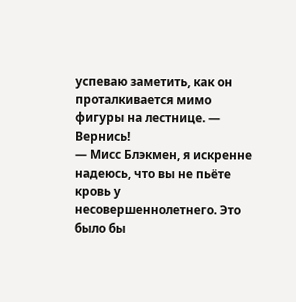успеваю заметить, как он проталкивается мимо фигуры на лестнице. — Вернись!
— Мисс Блэкмен, я искренне надеюсь, что вы не пьёте кровь у несовершеннолетнего. Это было бы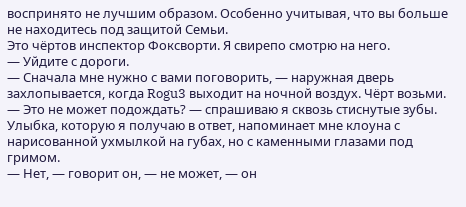воспринято не лучшим образом. Особенно учитывая, что вы больше не находитесь под защитой Семьи.
Это чёртов инспектор Фоксворти. Я свирепо смотрю на него.
— Уйдите с дороги.
— Сначала мне нужно с вами поговорить, — наружная дверь захлопывается, когда Rogu3 выходит на ночной воздух. Чёрт возьми.
— Это не может подождать? — спрашиваю я сквозь стиснутые зубы.
Улыбка, которую я получаю в ответ, напоминает мне клоуна с нарисованной ухмылкой на губах, но с каменными глазами под гримом.
— Нет, — говорит он, — не может, — он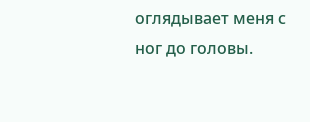оглядывает меня с ног до головы.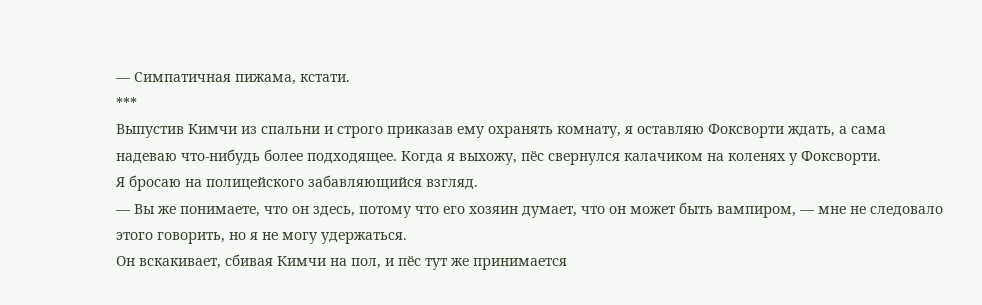— Симпатичная пижама, кстати.
***
Выпустив Кимчи из спальни и строго приказав ему охранять комнату, я оставляю Фоксворти ждать, а сама надеваю что-нибудь более подходящее. Когда я выхожу, пёс свернулся калачиком на коленях у Фоксворти.
Я бросаю на полицейского забавляющийся взгляд.
— Вы же понимаете, что он здесь, потому что его хозяин думает, что он может быть вампиром, — мне не следовало этого говорить, но я не могу удержаться.
Он вскакивает, сбивая Кимчи на пол, и пёс тут же принимается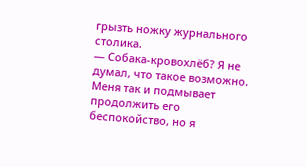грызть ножку журнального столика.
— Собака-кровохлёб? Я не думал, что такое возможно.
Меня так и подмывает продолжить его беспокойство, но я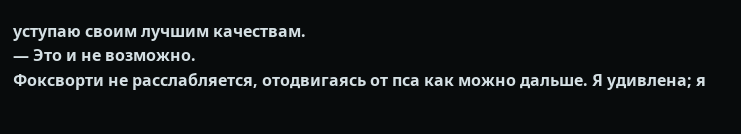уступаю своим лучшим качествам.
— Это и не возможно.
Фоксворти не расслабляется, отодвигаясь от пса как можно дальше. Я удивлена; я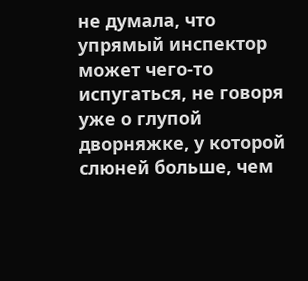не думала, что упрямый инспектор может чего-то испугаться, не говоря уже о глупой дворняжке, у которой слюней больше, чем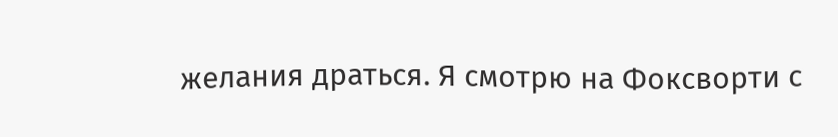желания драться. Я смотрю на Фоксворти с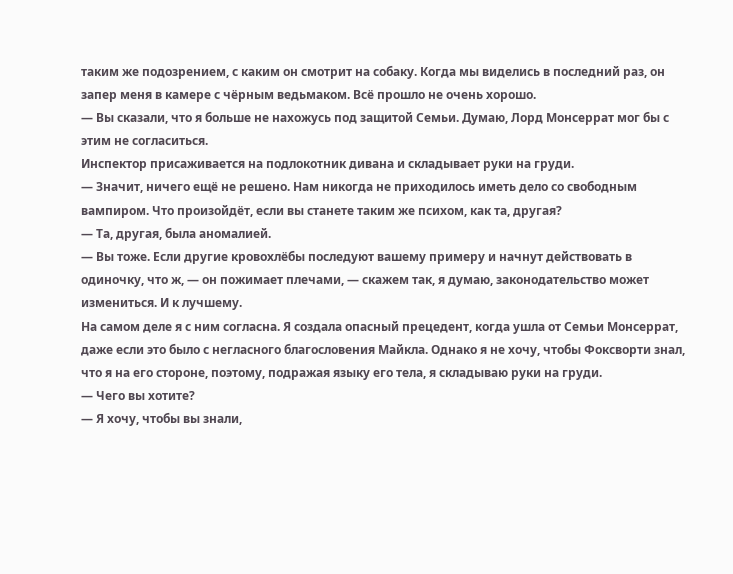таким же подозрением, с каким он смотрит на собаку. Когда мы виделись в последний раз, он запер меня в камере с чёрным ведьмаком. Всё прошло не очень хорошо.
— Вы сказали, что я больше не нахожусь под защитой Семьи. Думаю, Лорд Монсеррат мог бы с этим не согласиться.
Инспектор присаживается на подлокотник дивана и складывает руки на груди.
— Значит, ничего ещё не решено. Нам никогда не приходилось иметь дело со свободным вампиром. Что произойдёт, если вы станете таким же психом, как та, другая?
— Та, другая, была аномалией.
— Вы тоже. Если другие кровохлёбы последуют вашему примеру и начнут действовать в одиночку, что ж, — он пожимает плечами, — скажем так, я думаю, законодательство может измениться. И к лучшему.
На самом деле я с ним согласна. Я создала опасный прецедент, когда ушла от Семьи Монсеррат, даже если это было с негласного благословения Майкла. Однако я не хочу, чтобы Фоксворти знал, что я на его стороне, поэтому, подражая языку его тела, я складываю руки на груди.
— Чего вы хотите?
— Я хочу, чтобы вы знали,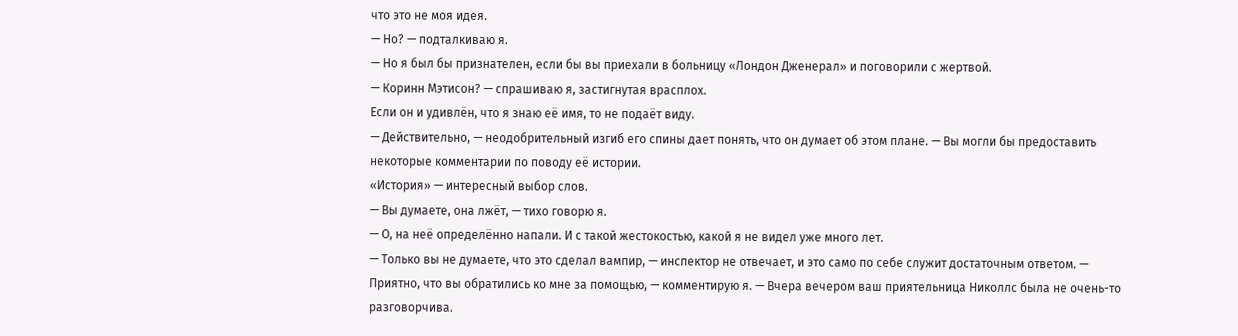что это не моя идея.
— Но? — подталкиваю я.
— Но я был бы признателен, если бы вы приехали в больницу «Лондон Дженерал» и поговорили с жертвой.
— Коринн Мэтисон? — спрашиваю я, застигнутая врасплох.
Если он и удивлён, что я знаю её имя, то не подаёт виду.
— Действительно, — неодобрительный изгиб его спины дает понять, что он думает об этом плане. — Вы могли бы предоставить некоторые комментарии по поводу её истории.
«История» — интересный выбор слов.
— Вы думаете, она лжёт, — тихо говорю я.
— О, на неё определённо напали. И с такой жестокостью, какой я не видел уже много лет.
— Только вы не думаете, что это сделал вампир, — инспектор не отвечает, и это само по себе служит достаточным ответом. — Приятно, что вы обратились ко мне за помощью, — комментирую я. — Вчера вечером ваш приятельница Николлс была не очень-то разговорчива.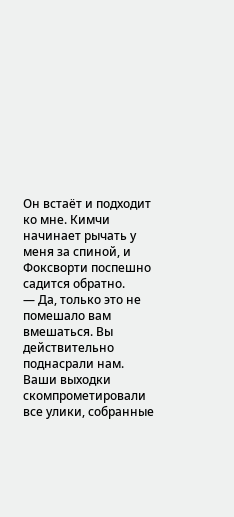Он встаёт и подходит ко мне. Кимчи начинает рычать у меня за спиной, и Фоксворти поспешно садится обратно.
— Да, только это не помешало вам вмешаться. Вы действительно поднасрали нам. Ваши выходки скомпрометировали все улики, собранные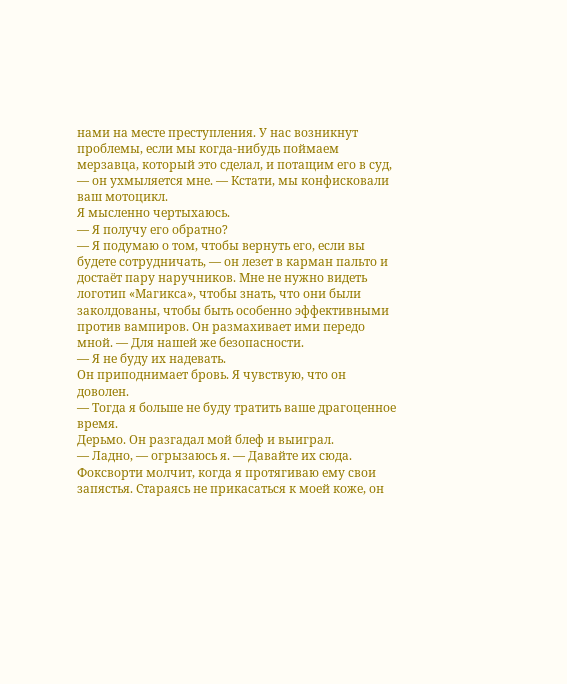нами на месте преступления. У нас возникнут проблемы, если мы когда-нибудь поймаем мерзавца, который это сделал, и потащим его в суд, — он ухмыляется мне. — Кстати, мы конфисковали ваш мотоцикл.
Я мысленно чертыхаюсь.
— Я получу его обратно?
— Я подумаю о том, чтобы вернуть его, если вы будете сотрудничать, — он лезет в карман пальто и достаёт пару наручников. Мне не нужно видеть логотип «Магикса», чтобы знать, что они были заколдованы, чтобы быть особенно эффективными против вампиров. Он размахивает ими передо мной. — Для нашей же безопасности.
— Я не буду их надевать.
Он приподнимает бровь. Я чувствую, что он доволен.
— Тогда я больше не буду тратить ваше драгоценное время.
Дерьмо. Он разгадал мой блеф и выиграл.
— Ладно, — огрызаюсь я. — Давайте их сюда.
Фоксворти молчит, когда я протягиваю ему свои запястья. Стараясь не прикасаться к моей коже, он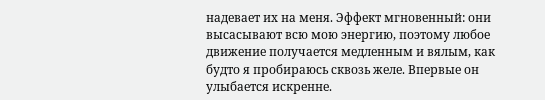надевает их на меня. Эффект мгновенный: они высасывают всю мою энергию, поэтому любое движение получается медленным и вялым, как будто я пробираюсь сквозь желе. Впервые он улыбается искренне.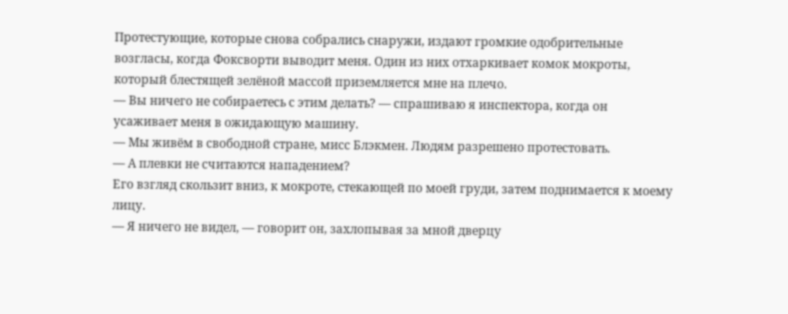Протестующие, которые снова собрались снаружи, издают громкие одобрительные возгласы, когда Фоксворти выводит меня. Один из них отхаркивает комок мокроты, который блестящей зелёной массой приземляется мне на плечо.
— Вы ничего не собираетесь с этим делать? — спрашиваю я инспектора, когда он усаживает меня в ожидающую машину.
— Мы живём в свободной стране, мисс Блэкмен. Людям разрешено протестовать.
— А плевки не считаются нападением?
Его взгляд скользит вниз, к мокроте, стекающей по моей груди, затем поднимается к моему лицу.
— Я ничего не видел, — говорит он, захлопывая за мной дверцу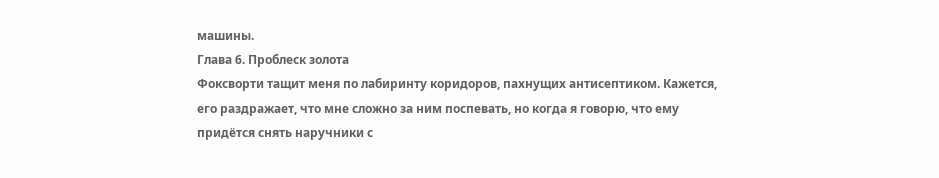машины.
Глава 6. Проблеск золота
Фоксворти тащит меня по лабиринту коридоров, пахнущих антисептиком. Кажется, его раздражает, что мне сложно за ним поспевать, но когда я говорю, что ему придётся снять наручники с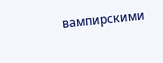вампирскими